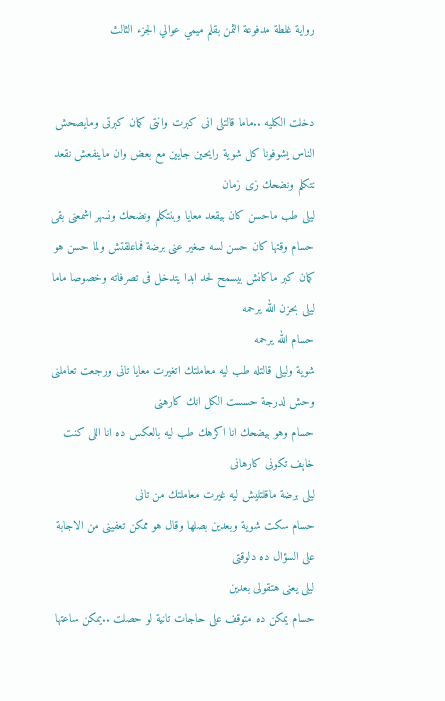رواية غلطة مدفوعة الثمن بقلم ميمي عوالي الجزء الثالث


دخلت الكليه ..ماما قالتلى انى كبرت وانتى كمان كبرتى ومايصحش الناس يشوفونا كل شوية رايحين جايين مع بعض وان ماينفعش نقعد نتكلم ونضحك زى زمان
ليلى طب ماحسن كان بيقعد معايا وبنتكلم ونضحك ونسهر اشمعنى بقى
حسام وقتها كان حسن لسه صغير عنى برضة فماعلقتش ولما حسن هو كمان كبر ماكانش بيسمح لحد ابدا يتدخل فى تصرفاته وخصوصا ماما
ليلى بحزن الله يرحمه
حسام الله يرحمه
شوية وليلى قالتله طب ليه معاملتك اتغيرت معايا تانى ورجعت تعاملنى وحش لدرجة حسست الكل انك كارهنى
حسام وهو بيضحك انا اكرهك طب ليه بالعكس ده انا اللى كنت خاېف تكونى كارهانى
ليلى برضة ماقلتليش ليه غيرت معاملتك من تانى
حسام سكت شوية وبعدين بصلها وقال هو ممكن تعفينى من الاجابة على السؤال ده دلوقتى
ليلى يعنى هتقولى بعدين
حسام يمكن ده متوقف على حاجات تانية لو حصلت ..يمكن ساعتها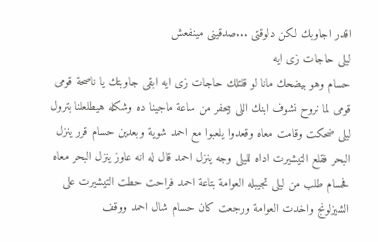اقدر اجاوبك لكن دلوقتى ...صدقينى مينفعش
ليلى حاجات زى ايه
حسام وهو بيضحك مانا لو قلتلك حاجات زى ايه ابقى جاوبتك يا ناصحة قومى قومى لما نروح نشوف ابنك اللى بيحفر من ساعة ماجينا ده وشكله هيطلعلنا بترول
ليلى ضحكت وقامت معاه وقعدوا يلعبوا مع احمد شوية وبعدين حسام قرر ينزل البحر فقلع التيشيرت اداه لليلى وجه ينزل احمد قال له انه عاوز ينزل البحر معاه فحسام طلب من ليلى تجيبله العوامة بتاعة احمد فراحت حطت التيشيرت على الشيزلونج واخدت العوامة ورجعت كان حسام شال احمد ووقف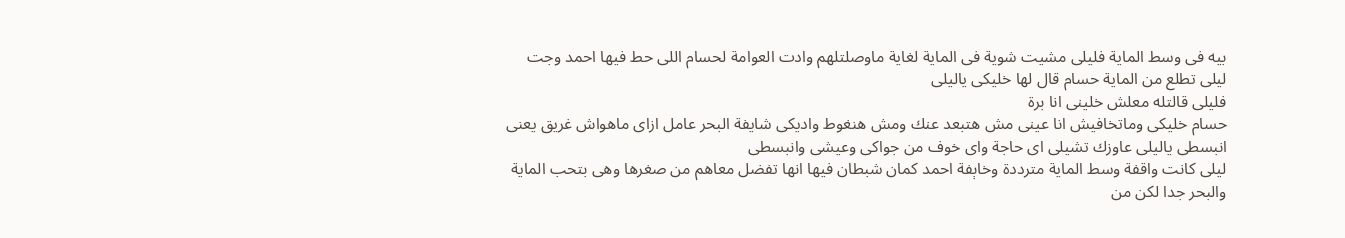بيه فى وسط الماية فليلى مشيت شوية فى الماية لغاية ماوصلتلهم وادت العوامة لحسام اللى حط فيها احمد وجت ليلى تطلع من الماية حسام قال لها خليكى ياليلى
فليلى قالتله معلش خلينى انا برة
حسام خليكى وماتخافيش انا عينى مش هتبعد عنك ومش هنغوط واديكى شايفة البحر عامل ازاى ماهواش غريق يعنى انبسطى ياليلى عاوزك تشيلى اى حاجة واى خوف من جواكى وعيشى وانبسطى
ليلى كانت واقفة وسط الماية مترددة وخاېفة احمد كمان شبطان فيها انها تفضل معاهم من صغرها وهى بتحب الماية والبحر جدا لكن من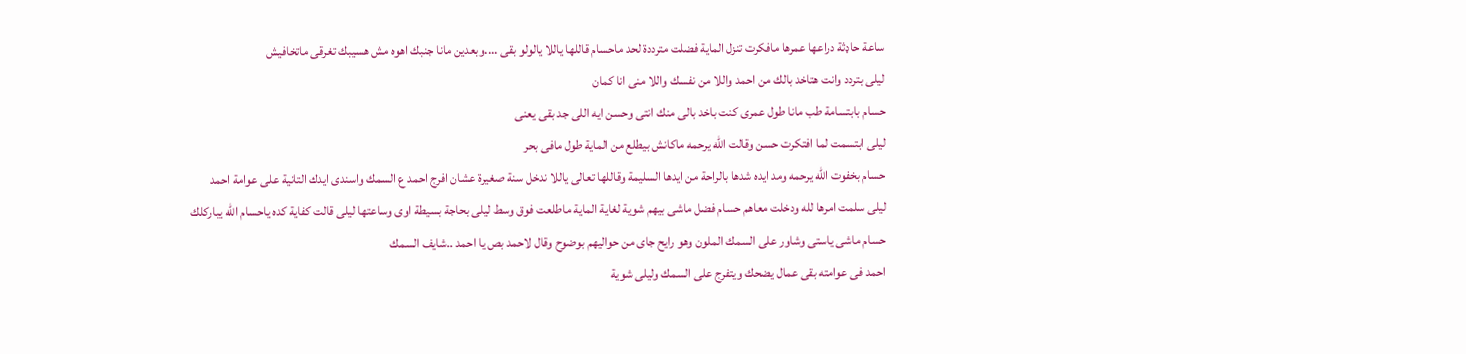ساعة حاډثة دراعها عمرها مافكرت تنزل الماية فضلت مترددة لحد ماحسام قاللها ياللا يالولو بقى ....وبعدين مانا جنبك اهوه مش هسيبك تغرقى ماتخافيش
ليلى بتردد وانت هتاخد بالك من احمد واللا من نفسك واللا منى انا كمان
حسام بابتسامة طب مانا طول عمرى كنت باخد بالى منك انتى وحسن ايه اللى جد بقى يعنى
ليلى ابتسمت لما افتكرت حسن وقالت الله يرحمه ماكانش بيطلع من الماية طول مافى بحر
حسام بخفوت الله يرحمه ومد ايده شدها بالراحة من ايدها السليمة وقاللها تعالى ياللا ندخل سنة صغيرة عشان افرج احمد ع السمك واسندى ايدك التانية على عوامة احمد
ليلى سلمت امرها لله ودخلت معاهم حسام فضل ماشى بيهم شوية لغاية الماية ماطلعت فوق وسط ليلى بحاجة بسيطة اوى وساعتها ليلى قالت كفاية كده ياحسام الله يباركلك
حسام ماشى ياستى وشاور على السمك الملون وهو رايح جاى من حواليهم بوضوح وقال لاحمد بص يا احمد ..شايف السمك
احمد فى عوامته بقى عمال يضحك ويتفرج على السمك وليلى شوية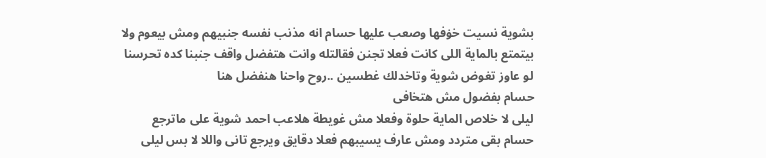بشوية نسيت خۏفها وصعب عليها حسام انه مذنب نفسه جنبيهم ومش بيعوم ولا بيتمتع بالماية اللى كانت فعلا تجنن فقالتله وانت هتفضل واقف جنبنا كده تحرسنا لو عاوز تغوض شوية وتاخدلك غطسين ..روح واحنا هنفضل هنا
حسام بفضول مش هتخافى
ليلى لا خلاص الماية حلوة وفعلا مش غويطة هلاعب احمد شوية على ماترجع
حسام بقى متردد ومش عارف يسيبهم فعلا دقايق ويرجع تانى واللا لا بس ليلى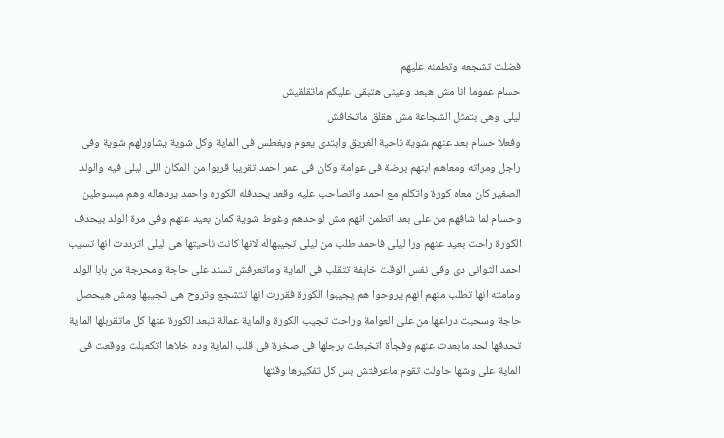فضلت تشجعه وتطمنه عليهم
حسام عموما انا مش هبعد وعينى هتبقى عليكم ماتقلقيش
ليلى وهى بتمثل الشجاعة مش هقلق ماتخافش
وفعلا حسام بعد عنهم شوية ناحية الغريق وابتدى يعوم ويغطس فى الماية وكل شوية يشاورلهم شوية وفى راجل ومراته ومعاهم ابنهم برضة فى عوامة وكان فى عمر احمد تقريبا قربوا من المكان اللى ليلى فيه والولد الصغير كان معاه كورة واتكلم مع احمد واتصاحب عليه وقعد يحدفله الكوره واحمد يردهاله وهم مبسوطين وحسام لما شافهم من على بعد اتطمن انهم مش لوحدهم وغوط شوية كمان بعيد عنهم وفى مرة الولد بيحدف الكورة راحت بعيد عنهم ورا ليلى فاحمد طلب من ليلى تجيبهاله لانها كانت ناحيتها هى ليلى اترددت انها تسيب احمد الثوانى دى وفى نفس الوقت خاېفة تتقلب فى الماية وماتعرفش تسند على حاجة ومحرجة من بابا الولد ومامته انها تطلب منهم انهم يروحوا هم يجيبوا الكورة فقررت انها تتشجع وتروح هى تجيبها ومش هيحصل حاجة وسحبت دراعها من على العوامة وراحت تجيب الكورة والماية عمالة تبعد الكورة عنها كل ماتقربلها الماية تحدفها لحد مابعدت عنهم وفجأة اتخبطت برجلها فى صخرة فى قلب الماية وده خلاها اتكعبلت ووقعت فى الماية على وشها حاولت تقوم ماعرفتش بس كل تفكيرها وقتها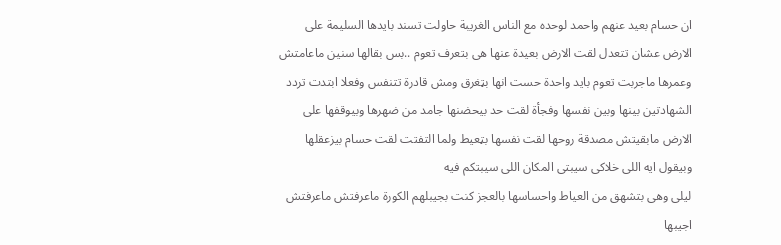ان حسام بعيد عنهم واحمد لوحده مع الناس الغريبة حاولت تسند بايدها السليمة على الارض عشان تتعدل لقت الارض بعيدة عنها هى بتعرف تعوم ..بس بقالها سنين ماعامتش وعمرها ماجربت تعوم بايد واحدة حست انها بټغرق ومش قادرة تتنفس وفعلا ابتدت تردد الشهادتين بينها وبين نفسها وفجأة لقت حد بيحضنها جامد من ضهرها وبيوقفها على الارض مابقيتش مصدقة روحها لقت نفسها بټعيط ولما التفتت لقت حسام بيزعقلها وبيقول ايه اللى خلاكى سيبتى المكان اللى سيبتكم فيه
ليلى وهى بتشهق من العياط واحساسها بالعجز كنت بجيبلهم الكورة ماعرفتش ماعرفتش اجيبها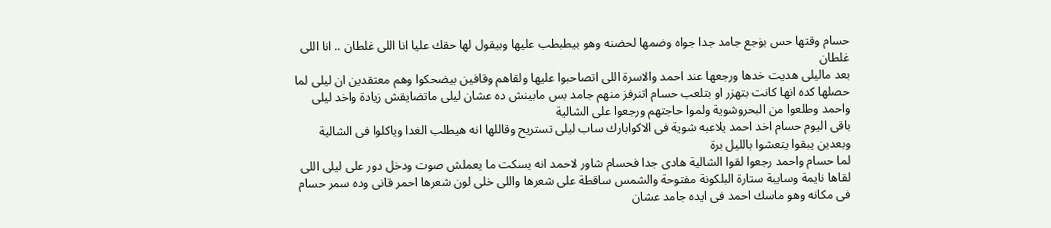حسام وقتها حس بۏجع جامد جدا جواه وضمھا لحضنه وهو بيطبطب عليها وبيقول لها حقك عليا انا اللى غلطان .. انا اللى غلطان
بعد ماليلى هديت خدها ورجعها عند احمد والاسرة اللى اتصاحبوا عليها ولقاهم وقافين بيضحكوا وهم معتقدين ان ليلى لما حصلها كده انها كانت بتهزر او بتلعب حسام اتنرفز منهم جامد بس مابينش ده عشان ليلى ماتضايقش زيادة واخد ليلى واحمد وطلعوا من البحروشوية ولموا حاجتهم ورجعوا على الشالية
باقى اليوم حسام اخد احمد يلاعبه شوية فى الاكوابارك ساب ليلى تستريح وقاللها انه هيطلب الغدا وياكلوا فى الشالية وبعدين يبقوا يتعشوا بالليل برة
لما حسام واحمد رجعوا لقوا الشالية هادى جدا فحسام شاور لاحمد انه يسكت ما يعملش صوت ودخل دور على ليلى اللى لقاها نايمة وسايبة ستارة البلكونة مفتوحة والشمس ساقطة على شعرها واللى خلى لون شعرها احمر قانى وده سمر حسام فى مكانه وهو ماسك احمد فى ايده جامد عشان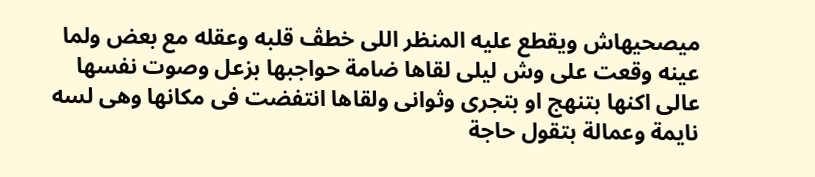ميصحيهاش ويقطع عليه المنظر اللى خطڤ قلبه وعقله مع بعض ولما عينه وقعت على وش ليلى لقاها ضامة حواجبها بزعل وصوت نفسها عالى اكنها بتنهج او بتجرى وثوانى ولقاها انتفضت فى مكانها وهى لسه نايمة وعمالة بتقول حاجة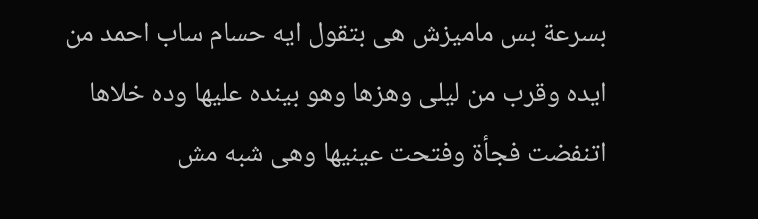بسرعة بس ماميزش هى بتقول ايه حسام ساب احمد من ايده وقرب من ليلى وهزها وهو بينده عليها وده خلاها اتنفضت فجأة وفتحت عينيها وهى شبه مش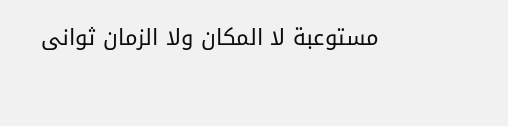مستوعبة لا المكان ولا الزمان ثوانى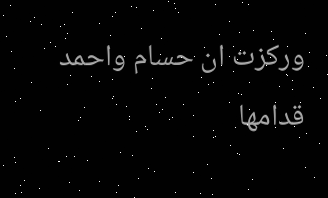وركزت ان حسام واحمد قدامها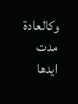وكالعادة مدت ايدها